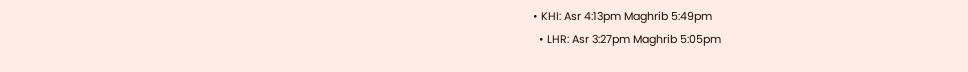• KHI: Asr 4:13pm Maghrib 5:49pm
  • LHR: Asr 3:27pm Maghrib 5:05pm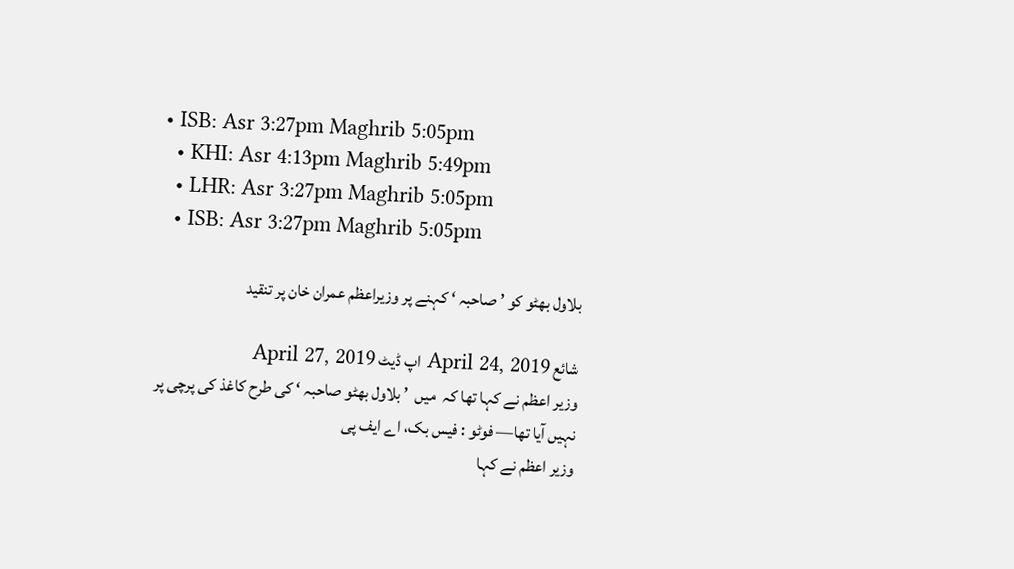• ISB: Asr 3:27pm Maghrib 5:05pm
  • KHI: Asr 4:13pm Maghrib 5:49pm
  • LHR: Asr 3:27pm Maghrib 5:05pm
  • ISB: Asr 3:27pm Maghrib 5:05pm

بلاول بھٹو کو ’ صاحبہ ‘ کہنے پر وزیراعظم عمران خان پر تنقید

شائع April 24, 2019 اپ ڈیٹ April 27, 2019
وزیر اعظم نے کہا تھا کہ  میں  ’ بلاول بھٹو صاحبہ ‘ کی طرح کاغذ کی پرچی پر نہیں آیا تھا— فوٹو : فیس بک، اے ایف پی
وزیر اعظم نے کہا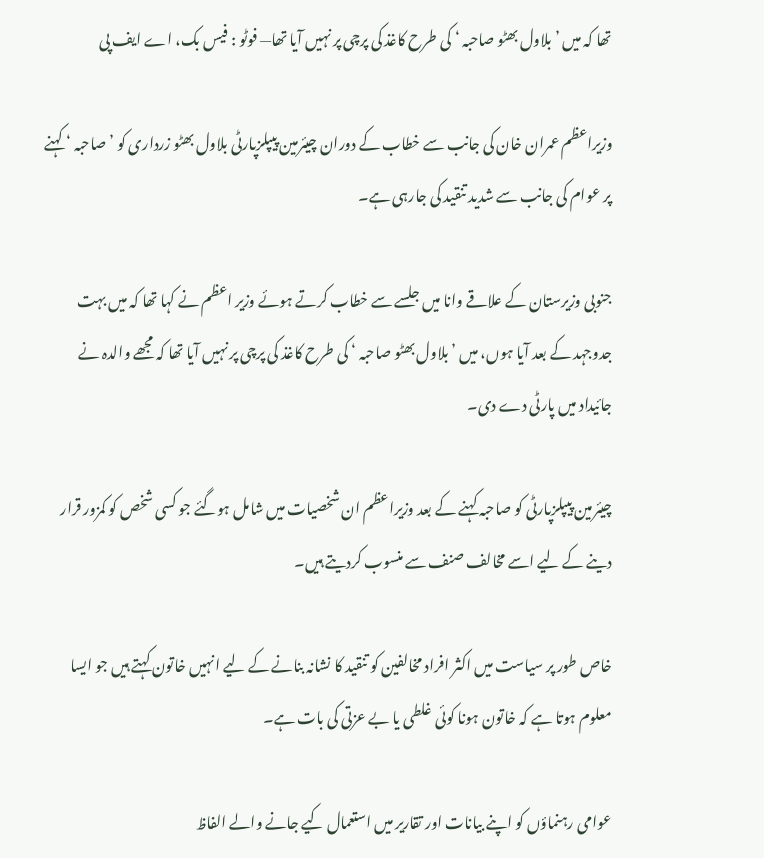تھا کہ میں ’ بلاول بھٹو صاحبہ ‘ کی طرح کاغذ کی پرچی پر نہیں آیا تھا— فوٹو : فیس بک، اے ایف پی

وزیراعظم عمران خان کی جانب سے خطاب کے دوران چیئرمین پیپلزپارٹی بلاول بھٹو زرداری کو ’ صاحبہ ‘ کہنے پر عوام کی جانب سے شدید تنقید کی جارہی ہے۔

جنوبی وزیرستان کے علاقے وانا میں جلسے سے خطاب کرتے ہوئے وزیر اعظم نے کہا تھا کہ میں بہت جدوجہد کے بعد آیا ہوں، میں ’ بلاول بھٹو صاحبہ ‘ کی طرح کاغذ کی پرچی پر نہیں آیا تھا کہ مجھے والدہ نے جائیداد میں پارٹی دے دی۔

چیئرمین پیپلزپارٹی کو صاحبہ کہنے کے بعد وزیراعظم ان شخصیات میں شامل ہوگئے جو کسی شخص کو کمزور قرار دینے کے لیے اسے مخالف صنف سے منسوب کردیتے ہیں۔

خاص طور پر سیاست میں اکثر افراد مخالفین کو تنقید کا نشانہ بنانے کے لیے انہیں خاتون کہتے ہیں جو ایسا معلوم ہوتا ہے کہ خاتون ہونا کوئی غلطی یا بے عزتی کی بات ہے۔

عوامی رہنماؤں کو اپنے بیانات اور تقاریر میں استعمال کیے جانے والے الفاظ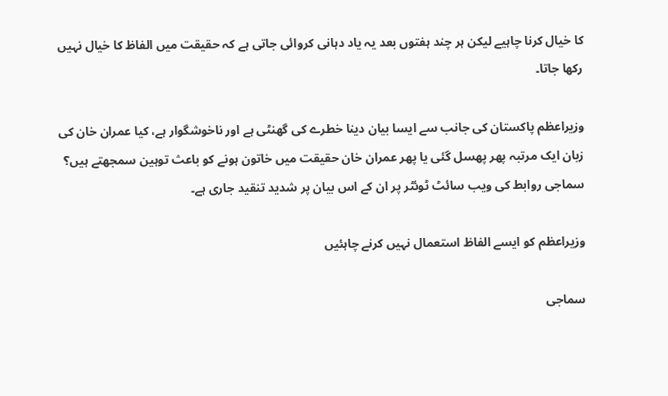کا خیال کرنا چاہیے لیکن ہر چند ہفتوں بعد یہ یاد دہانی کروائی جاتی ہے کہ حقیقت میں الفاظ کا خیال نہیں رکھا جاتا۔

وزیراعظم پاکستان کی جانب سے ایسا بیان دینا خطرے کی گھنٹی ہے اور ناخوشگوار ہے، کیا عمران خان کی زبان ایک مرتبہ پھر پھسل گئی یا پھر عمران خان حقیقت میں خاتون ہونے کو باعث توہین سمجھتے ہیں؟ سماجی روابط کی ویب سائٹ ٹوئٹر پر ان کے اس بیان پر شدید تنقید جاری ہے۔

وزیراعظم کو ایسے الفاظ استعمال نہیں کرنے چاہئیں

سماجی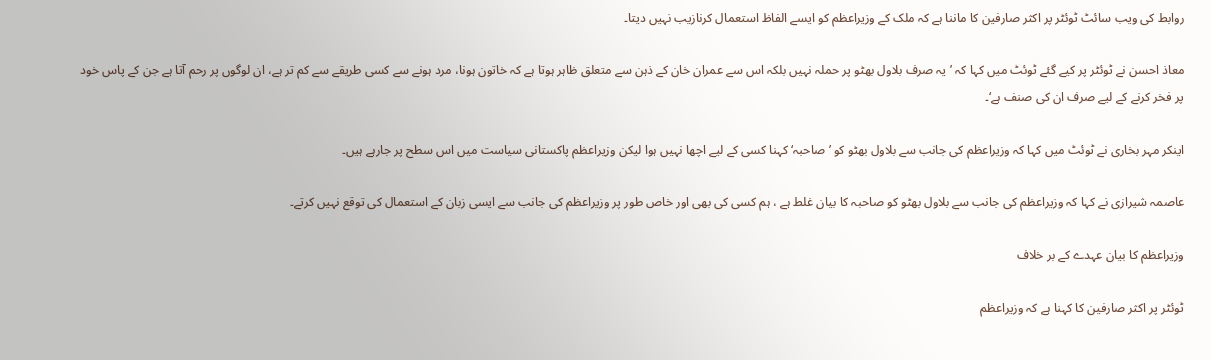روابط کی ویب سائٹ ٹوئٹر پر اکثر صارفین کا ماننا ہے کہ ملک کے وزیراعظم کو ایسے الفاظ استعمال کرنازیب نہیں دیتا۔

معاذ احسن نے ٹوئٹر پر کیے گئے ٹوئٹ میں کہا کہ ’یہ صرف بلاول بھٹو پر حملہ نہیں بلکہ اس سے عمران خان کے ذہن سے متعلق ظاہر ہوتا ہے کہ خاتون ہونا، مرد ہونے سے کسی طریقے سے کم تر ہے، ان لوگوں پر رحم آتا ہے جن کے پاس خود پر فخر کرنے کے لیے صرف ان کی صنف ہے‘۔

اینکر مہر بخاری نے ٹوئٹ میں کہا کہ وزیراعظم کی جانب سے بلاول بھٹو کو ’ صاحبہ‘ کہنا کسی کے لیے اچھا نہیں ہوا لیکن وزیراعظم پاکستانی سیاست میں اس سطح پر جارہے ہیں۔

عاصمہ شیرازی نے کہا کہ وزیراعظم کی جانب سے بلاول بھٹو کو صاحبہ کا بیان غلط ہے ، ہم کسی کی بھی اور خاص طور پر وزیراعظم کی جانب سے ایسی زبان کے استعمال کی توقع نہیں کرتے۔

وزیراعظم کا بیان عہدے کے بر خلاف

ٹوئٹر پر اکثر صارفین کا کہنا ہے کہ وزیراعظم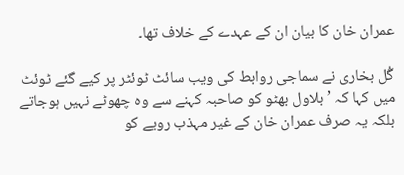عمران خان کا بیان ان کے عہدے کے خلاف تھا۔

گُل بخاری نے سماجی روابط کی ویب سائٹ ٹوئٹر پر کیے گئے ٹوئٹ میں کہا کہ ’ بلاول بھٹو کو صاحبہ کہنے سے وہ چھوٹے نہیں ہوجاتے بلکہ یہ صرف عمران خان کے غیر مہذب رویے کو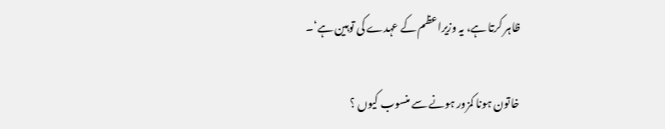ظاہر کرتا ہے، یہ وزیراعظم کے عہدے کی توہین ہے‘۔

خاتون ہونا کمزور ہونے سے منسوب کیوں ؟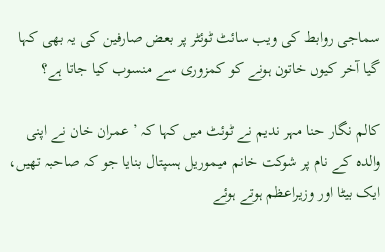سماجی روابط کی ویب سائٹ ٹوئٹر پر بعض صارفین کی یہ بھی کہا گیا آخر کیوں خاتون ہونے کو کمزوری سے منسوب کیا جاتا ہے؟

کالم نگار حنا مہر ندیم نے ٹوئٹ میں کہا کہ ’ عمران خان نے اپنی والدہ کے نام پر شوکت خانم میموریل ہسپتال بنایا جو کہ صاحبہ تھیں، ایک بیٹا اور وزیراعظم ہوتے ہوئے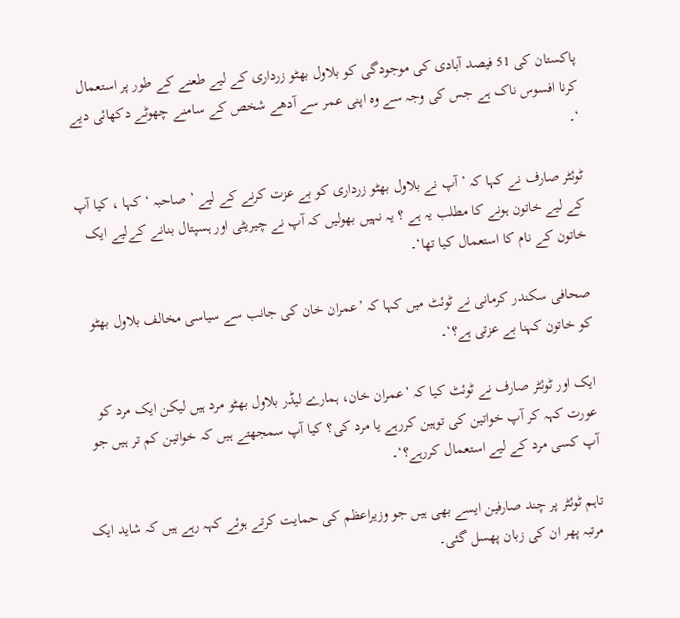پاکستان کی 51 فیصد آبادی کی موجودگی کو بلاول بھٹو زرداری کے لیے طعنے کے طور پر استعمال کرنا افسوس ناک ہے جس کی وجہ سے وہ اپنی عمر سے آدھے شخص کے سامنے چھوٹے دکھائی دیے ‘۔

ٹوئٹر صارف نے کہا کہ ’ آپ نے بلاول بھٹو زرداری کو بے عزت کرنے کے لیے ’ صاحبہ ‘ کہا ، کیا آپ کے لیے خاتون ہونے کا مطلب یہ ہے ؟ یہ نہیں بھولیں کہ آپ نے چیریٹی اور ہسپتال بنانے کےلیے ایک خاتون کے نام کا استعمال کیا تھا‘۔

صحافی سکندر کرمانی نے ٹوئٹ میں کہا کہ ’عمران خان کی جانب سے سیاسی مخالف بلاول بھٹو کو خاتون کہنا بے عزتی ہے؟‘۔

ایک اور ٹوئٹر صارف نے ٹوئٹ کیا کہ ’عمران خان، ہمارے لیڈر بلاول بھٹو مرد ہیں لیکن ایک مرد کو عورت کہہ کر آپ خواتین کی توہین کررہے یا مرد کی؟ کیا آپ سمجھتے ہیں کہ خواتین کم تر ہیں جو آپ کسی مرد کے لیے استعمال کررہے؟‘۔

تاہم ٹوئٹر پر چند صارفین ایسے بھی ہیں جو وزیراعظم کی حمایت کرتے ہوئے کہہ رہے ہیں کہ شاید ایک مرتبہ پھر ان کی زبان پھسل گئی۔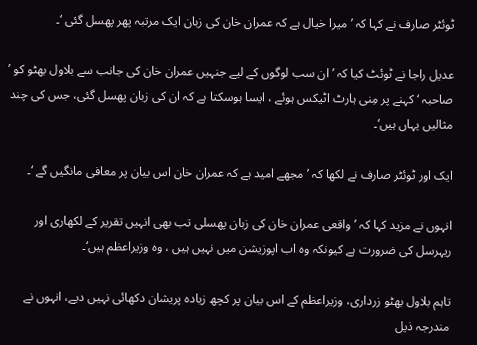ٹوئٹر صارف نے کہا کہ ’ میرا خیال ہے کہ عمران خان کی زبان ایک مرتبہ پھر پھسل گئی ‘۔

عدیل راجا نے ٹوئٹ کیا کہ ’ ان سب لوگوں کے لیے جنہیں عمران خان کی جانب سے بلاول بھٹو کو ’ صاحبہ ‘ کہنے پر مِنی ہارٹ اٹیکس ہوئے ، ایسا ہوسکتا ہے کہ ان کی زبان پھسل گئی، جس کی چند مثالیں یہاں ہیں‘۔

ایک اور ٹوئٹر صارف نے لکھا کہ ’مجھے امید ہے کہ عمران خان اس بیان پر معافی مانگیں گے ‘۔

انہوں نے مزید کہا کہ ’ واقعی عمران خان کی زبان پھسلی تب بھی انہیں تقریر کے لکھاری اور ریہرسل کی ضرورت ہے کیونکہ وہ اب اپوزیشن میں نہیں ہیں ، وہ وزیراعظم ہیں‘۔

تاہم بلاول بھٹو زرداری، وزیراعظم کے اس بیان پر کچھ زیادہ پریشان دکھائی نہیں دیے، انہوں نے مندرجہ ذیل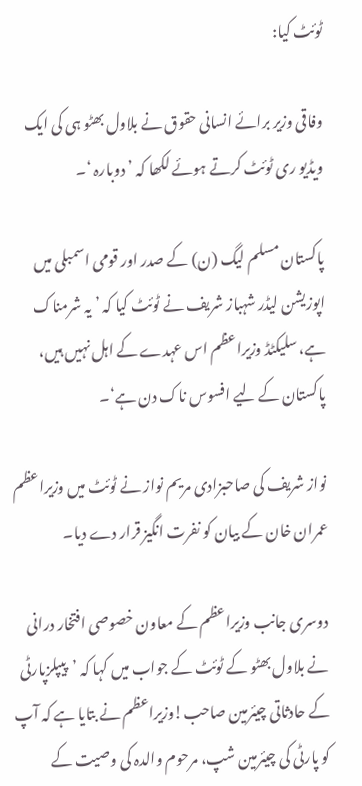ٹوئٹ کیا:

وفاقی وزیر برائے انسانی حقوق نے بلاول بھٹو ہی کی ایک ویڈیو ری ٹوئٹ کرتے ہوئے لکھا کہ ’ دوبارہ ‘۔

پاکستان مسلم لیگ (ن) کے صدر اور قومی اسمبلی میں اپوزیشن لیڈر شہباز شریف نے ٹوئٹ کیا کہ ’ یہ شرمناک ہے، سلیکٹڈ وزیراعظم اس عہدے کے اہل نہیں ہیں، پاکستان کے لیے افسوس ناک دن ہے‘۔

نواز شریف کی صاحبزادی مریم نواز نے ٹوئٹ میں وزیراعظم عمران خان کے بیان کو نفرت انگیز قرار دے دیا۔

دوسری جانب وزیراعظم کے معاون خصوصی افتخار درانی نے بلاول بھٹو کے ٹوئٹ کے جواب میں کہا کہ ’پیپلزپارٹی کے حادثاتی چیئرمین صاحب!وزیراعظم نے بتایا ہے کہ آپ کو پارٹی کی چیئرمین شپ، مرحوم والدہ کی وصیت کے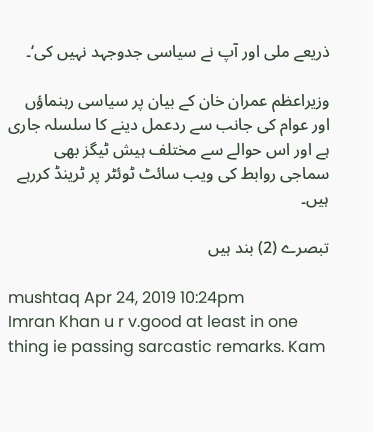ذریعے ملی اور آپ نے سیاسی جدوجہد نہیں کی‘۔

وزیراعظم عمران خان کے بیان پر سیاسی رہنماؤں اور عوام کی جانب سے ردعمل دینے کا سلسلہ جاری ہے اور اس حوالے سے مختلف ہیش ٹیگز بھی سماجی روابط کی ویب سائٹ ٹوئٹر پر ٹرینڈ کررہے ہیں۔

تبصرے (2) بند ہیں

mushtaq Apr 24, 2019 10:24pm
Imran Khan u r v.good at least in one thing ie passing sarcastic remarks. Kam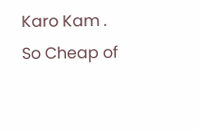Karo Kam . So Cheap of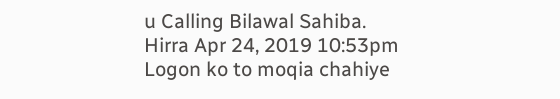u Calling Bilawal Sahiba.
Hirra Apr 24, 2019 10:53pm
Logon ko to moqia chahiye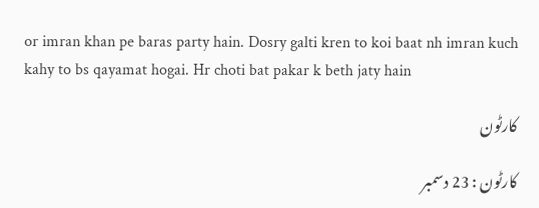or imran khan pe baras party hain. Dosry galti kren to koi baat nh imran kuch kahy to bs qayamat hogai. Hr choti bat pakar k beth jaty hain

کارٹون

کارٹون : 23 دسمبر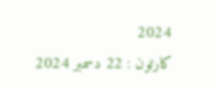2024
کارٹون : 22 دسمبر 2024